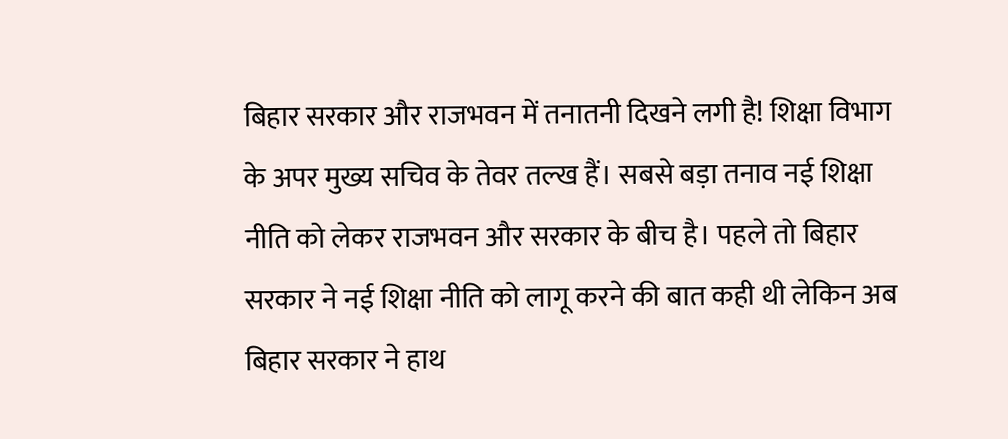बिहार सरकार और राजभवन में तनातनी दिखने लगी है! शिक्षा विभाग के अपर मुख्य सचिव के तेवर तल्ख हैं। सबसे बड़ा तनाव नई शिक्षा नीति को लेकर राजभवन और सरकार के बीच है। पहले तो बिहार सरकार ने नई शिक्षा नीति को लागू करने की बात कही थी लेकिन अब बिहार सरकार ने हाथ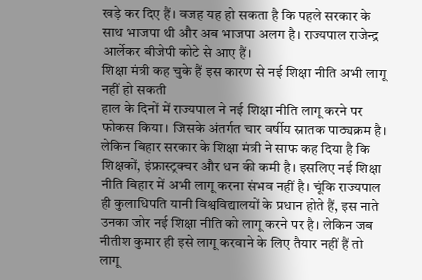खड़े कर दिए हैं। वजह यह हो सकता है कि पहले सरकार के साथ भाजपा थी और अब भाजपा अलग है। राज्यपाल राजेन्द्र आर्लेकर बीजेपी कोटे से आए हैं।
शिक्षा मंत्री कह चुके हैं इस कारण से नई शिक्षा नीति अभी लागू नहीं हो सकती
हाल के दिनों में राज्यपाल ने नई शिक्षा नीति लागू करने पर फोकस किया। जिसके अंतर्गत चार वर्षीय स्नातक पाठ्यक्रम है। लेकिन बिहार सरकार के शिक्षा मंत्री ने साफ कह दिया है कि शिक्षकों, इंफ्रास्ट्रक्चर और धन की कमी है। इसलिए नई शिक्षा नीति बिहार में अभी लागू करना संभव नहीं है। चूंकि राज्यपाल ही कुलाधिपति यानी विश्वविद्यालयों के प्रधान होते हैं, इस नाते उनका जोर नई शिक्षा नीति को लागू करने पर है। लेकिन जब नीतीश कुमार ही इसे लागू करवाने के लिए तैयार नहीं हैं तो लागू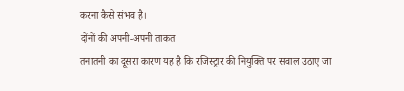करना कैसे संभव है।
दोंनों की अपनी-अपनी ताकत
तनातनी का दूसरा कारण यह है कि रजिस्ट्रार की नियुक्ति पर सवाल उठाए जा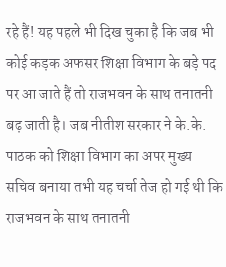रहे हैं! यह पहले भी दिख चुका है कि जब भी कोई कड़क अफसर शिक्षा विभाग के बड़े पद पर आ जाते हैं तो राजभवन के साथ तनातनी बढ़ जाती है। जब नीतीश सरकार ने के.के. पाठक को शिक्षा विभाग का अपर मुख्य सचिव बनाया तभी यह चर्चा तेज हो गई थी कि राजभवन के साथ तनातनी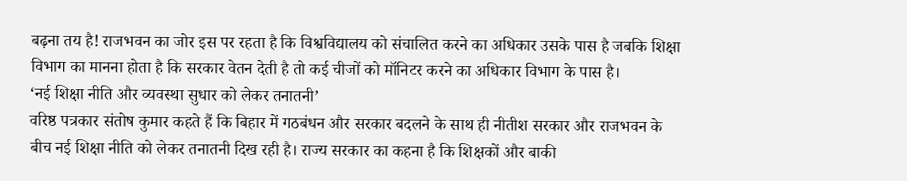बढ़ना तय है! राजभवन का जोर इस पर रहता है कि विश्वविद्यालय को संचालित करने का अधिकार उसके पास है जबकि शिक्षा विभाग का मानना होता है कि सरकार वेतन देती है तो कई चीजों को मॉनिटर करने का अधिकार विभाग के पास है।
‘नई शिक्षा नीति और व्यवस्था सुधार को लेकर तनातनी’
वरिष्ठ पत्रकार संतोष कुमार कहते हैं कि बिहार में गठबंधन और सरकार बदलने के साथ ही नीतीश सरकार और राजभवन के बीच नई शिक्षा नीति को लेकर तनातनी दिख रही है। राज्य सरकार का कहना है कि शिक्षकों और बाकी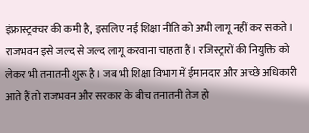इंफ्रास्ट्रक्चर की कमी है, इसलिए नई शिक्षा नीति को अभी लागू नहीं कर सकते। राजभवन इसे जल्द से जल्द लागू करवाना चाहता हैं। रजिस्ट्रारों की नियुक्ति को लेकर भी तनातनी शुरू है। जब भी शिक्षा विभाग में ईमानदार और अच्छे अधिकारी आते हैं तो राजभवन और सरकार के बीच तनातनी तेज हो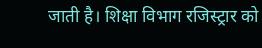जाती है। शिक्षा विभाग रजिस्ट्रार को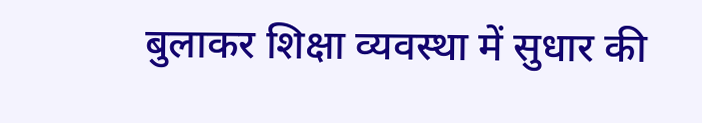बुलाकर शिक्षा व्यवस्था में सुधार की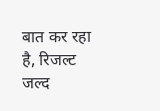बात कर रहा है, रिजल्ट जल्द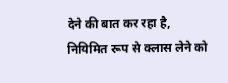देने की बात कर रहा है, नियिमित रूप से क्लास लेने को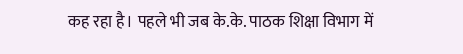कह रहा है। पहले भी जब के.के. पाठक शिक्षा विभाग में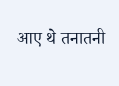आए थे तनातनी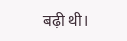बढ़ी थी।